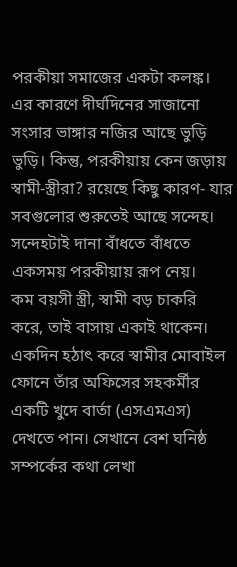পরকীয়া সমাজের একটা কলঙ্ক। এর কারণে দীর্ঘদিনের সাজানো সংসার ভাঙ্গার নজির আছে ভুড়ি ভুড়ি। কিন্তু, পরকীয়ায় কেন জড়ায় স্বামী-স্ত্রীরা? রয়েছে কিছু কারণ- যার সবগুলোর শুরুতেই আছে সন্দেহ। সন্দেহটাই দানা বাঁধতে বাঁধতে একসময় পরকীয়ায় রূপ নেয়।
কম বয়সী স্ত্রী, স্বামী বড় চাকরি করে, তাই বাসায় একাই থাকেন। একদিন হঠাৎ করে স্বামীর মোবাইল ফোনে তাঁর অফিসের সহকর্মীর একটি খুদে বার্তা (এসএমএস) দেখতে পান। সেখানে বেশ ঘনিষ্ঠ সম্পর্কের কথা লেখা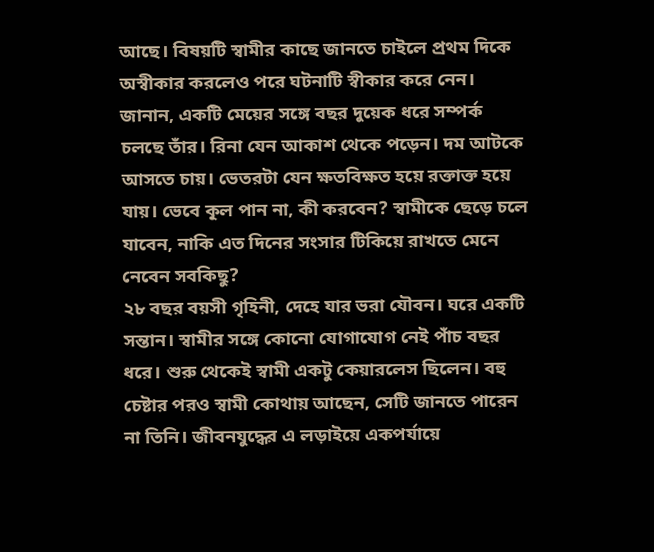আছে। বিষয়টি স্বামীর কাছে জানতে চাইলে প্রথম দিকে অস্বীকার করলেও পরে ঘটনাটি স্বীকার করে নেন।
জানান, একটি মেয়ের সঙ্গে বছর দুয়েক ধরে সম্পর্ক চলছে তাঁর। রিনা যেন আকাশ থেকে পড়েন। দম আটকে আসতে চায়। ভেতরটা যেন ক্ষতবিক্ষত হয়ে রক্তাক্ত হয়ে যায়। ভেবে কূল পান না, কী করবেন? স্বামীকে ছেড়ে চলে যাবেন, নাকি এত দিনের সংসার টিকিয়ে রাখতে মেনে নেবেন সবকিছু?
২৮ বছর বয়সী গৃহিনী, দেহে যার ভরা যৌবন। ঘরে একটি সন্তান। স্বামীর সঙ্গে কোনো যোগাযোগ নেই পাঁচ বছর ধরে। শুরু থেকেই স্বামী একটু কেয়ারলেস ছিলেন। বহু চেষ্টার পরও স্বামী কোথায় আছেন, সেটি জানতে পারেন না তিনি। জীবনযুদ্ধের এ লড়াইয়ে একপর্যায়ে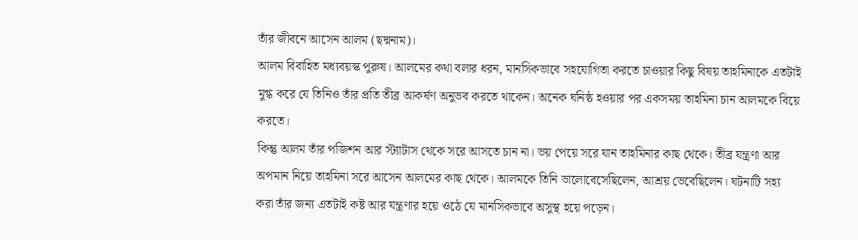তাঁর জীবনে আসেন আলম (ছদ্মনাম)।
আলম বিবাহিত মধ্যবয়স্ক পুরুষ। আলমের কথা বলার ধরন, মানসিকভাবে সহযোগিতা করতে চাওয়ার কিছু বিষয় তাহমিনাকে এতটাই মুগ্ধ করে যে তিনিও তাঁর প্রতি তীব্র আকর্ষণ অনুভব করতে থাকেন। অনেক ঘনিষ্ঠ হওয়ার পর একসময় তাহমিনা চান আলমকে বিয়ে করতে।
কিন্তু আলম তাঁর পজিশন আর স্ট্যাটাস থেকে সরে আসতে চান না। ভয় পেয়ে সরে যান তাহমিনার কাছ থেকে। তীব্র যন্ত্রণা আর অপমান নিয়ে তাহমিনা সরে আসেন আলমের কাছ থেকে। আলমকে তিনি ভালোবেসেছিলেন, আশ্রয় ভেবেছিলেন। ঘটনাটি সহ্য করা তাঁর জন্য এতটাই কষ্ট আর যন্ত্রণার হয়ে ওঠে যে মানসিকভাবে অসুস্থ হয়ে পড়েন।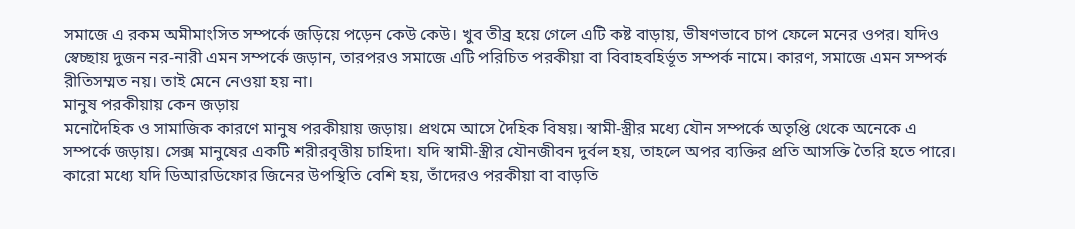সমাজে এ রকম অমীমাংসিত সম্পর্কে জড়িয়ে পড়েন কেউ কেউ। খুব তীব্র হয়ে গেলে এটি কষ্ট বাড়ায়, ভীষণভাবে চাপ ফেলে মনের ওপর। যদিও স্বেচ্ছায় দুজন নর-নারী এমন সম্পর্কে জড়ান, তারপরও সমাজে এটি পরিচিত পরকীয়া বা বিবাহবহির্ভূত সম্পর্ক নামে। কারণ, সমাজে এমন সম্পর্ক রীতিসম্মত নয়। তাই মেনে নেওয়া হয় না।
মানুষ পরকীয়ায় কেন জড়ায়
মনোদৈহিক ও সামাজিক কারণে মানুষ পরকীয়ায় জড়ায়। প্রথমে আসে দৈহিক বিষয়। স্বামী-স্ত্রীর মধ্যে যৌন সম্পর্কে অতৃপ্তি থেকে অনেকে এ সম্পর্কে জড়ায়। সেক্স মানুষের একটি শরীরবৃত্তীয় চাহিদা। যদি স্বামী-স্ত্রীর যৌনজীবন দুর্বল হয়, তাহলে অপর ব্যক্তির প্রতি আসক্তি তৈরি হতে পারে।
কারো মধ্যে যদি ডিআরডিফোর জিনের উপস্থিতি বেশি হয়, তাঁদেরও পরকীয়া বা বাড়তি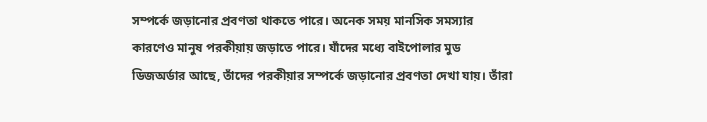সম্পর্কে জড়ানোর প্রবণতা থাকতে পারে। অনেক সময় মানসিক সমস্যার কারণেও মানুষ পরকীয়ায় জড়াতে পারে। যাঁদের মধ্যে বাইপোলার মুড ডিজঅর্ডার আছে, তাঁদের পরকীয়ার সম্পর্কে জড়ানোর প্রবণতা দেখা যায়। তাঁরা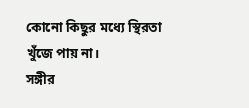কোনো কিছুর মধ্যে স্থিরতা খুঁজে পায় না।
সঙ্গীর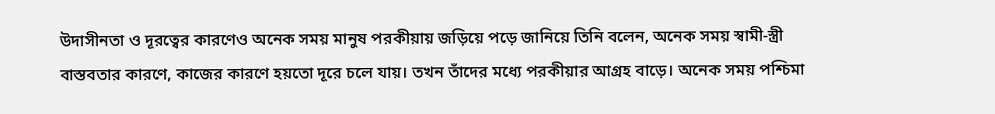উদাসীনতা ও দূরত্বের কারণেও অনেক সময় মানুষ পরকীয়ায় জড়িয়ে পড়ে জানিয়ে তিনি বলেন, অনেক সময় স্বামী-স্ত্রী বাস্তবতার কারণে, কাজের কারণে হয়তো দূরে চলে যায়। তখন তাঁদের মধ্যে পরকীয়ার আগ্রহ বাড়ে। অনেক সময় পশ্চিমা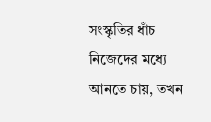সংস্কৃতির ধাঁচ নিজেদের মধ্যে আনতে চায়, তখন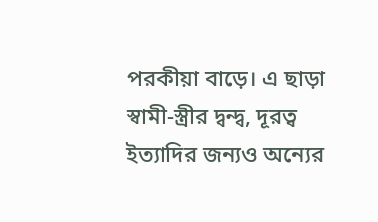পরকীয়া বাড়ে। এ ছাড়া স্বামী-স্ত্রীর দ্বন্দ্ব, দূরত্ব ইত্যাদির জন্যও অন্যের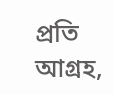প্রতি আগ্রহ,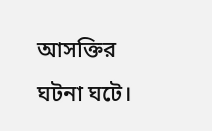আসক্তির ঘটনা ঘটে।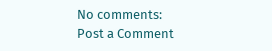No comments:
Post a Comment